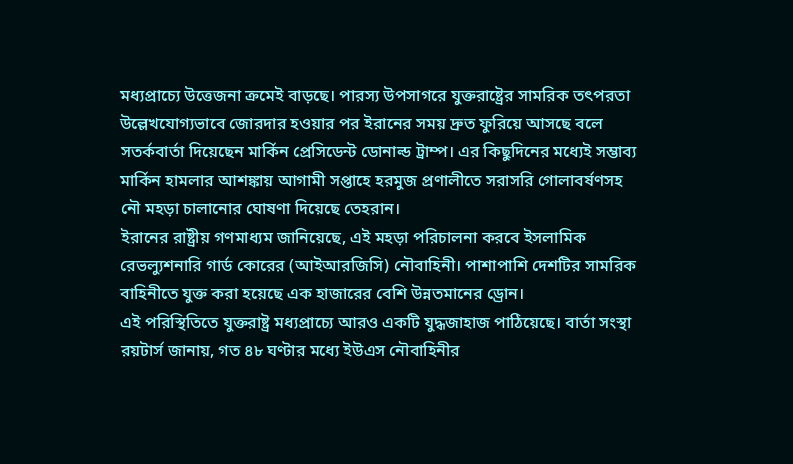মধ্যপ্রাচ্যে উত্তেজনা ক্রমেই বাড়ছে। পারস্য উপসাগরে যুক্তরাষ্ট্রের সামরিক তৎপরতা উল্লেখযোগ্যভাবে জোরদার হওয়ার পর ইরানের সময় দ্রুত ফুরিয়ে আসছে বলে সতর্কবার্তা দিয়েছেন মার্কিন প্রেসিডেন্ট ডোনাল্ড ট্রাম্প। এর কিছুদিনের মধ্যেই সম্ভাব্য মার্কিন হামলার আশঙ্কায় আগামী সপ্তাহে হরমুজ প্রণালীতে সরাসরি গোলাবর্ষণসহ নৌ মহড়া চালানোর ঘোষণা দিয়েছে তেহরান।
ইরানের রাষ্ট্রীয় গণমাধ্যম জানিয়েছে, এই মহড়া পরিচালনা করবে ইসলামিক রেভল্যুশনারি গার্ড কোরের (আইআরজিসি) নৌবাহিনী। পাশাপাশি দেশটির সামরিক বাহিনীতে যুক্ত করা হয়েছে এক হাজারের বেশি উন্নতমানের ড্রোন।
এই পরিস্থিতিতে যুক্তরাষ্ট্র মধ্যপ্রাচ্যে আরও একটি যুদ্ধজাহাজ পাঠিয়েছে। বার্তা সংস্থা রয়টার্স জানায়, গত ৪৮ ঘণ্টার মধ্যে ইউএস নৌবাহিনীর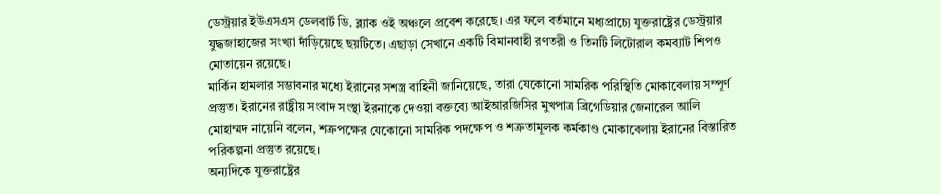ডেস্ট্রয়ার ইউএসএস ডেলবার্ট ডি. ব্ল্যাক ওই অঞ্চলে প্রবেশ করেছে। এর ফলে বর্তমানে মধ্যপ্রাচ্যে যুক্তরাষ্ট্রের ডেস্ট্রয়ার যুদ্ধজাহাজের সংখ্যা দাঁড়িয়েছে ছয়টিতে। এছাড়া সেখানে একটি বিমানবাহী রণতরী ও তিনটি লিটোরাল কমব্যাট শিপও মোতায়েন রয়েছে।
মার্কিন হামলার সম্ভাবনার মধ্যে ইরানের সশস্ত্র বাহিনী জানিয়েছে, তারা যেকোনো সামরিক পরিস্থিতি মোকাবেলায় সম্পূর্ণ প্রস্তুত। ইরানের রাষ্ট্রীয় সংবাদ সংস্থা ইরনাকে দেওয়া বক্তব্যে আইআরজিসির মুখপাত্র ব্রিগেডিয়ার জেনারেল আলি মোহাম্মদ নায়েনি বলেন, শত্রুপক্ষের যেকোনো সামরিক পদক্ষেপ ও শত্রুতামূলক কর্মকাণ্ড মোকাবেলায় ইরানের বিস্তারিত পরিকল্পনা প্রস্তুত রয়েছে।
অন্যদিকে যুক্তরাষ্ট্রের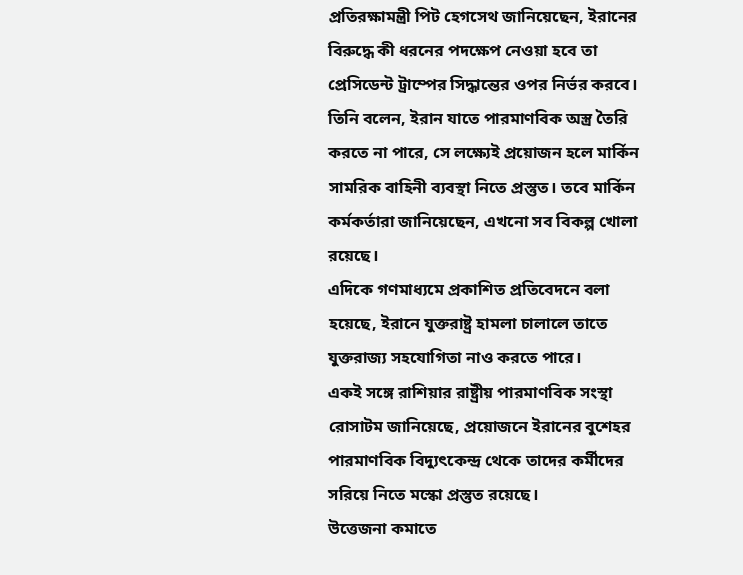প্রতিরক্ষামন্ত্রী পিট হেগসেথ জানিয়েছেন, ইরানের বিরুদ্ধে কী ধরনের পদক্ষেপ নেওয়া হবে তা প্রেসিডেন্ট ট্রাম্পের সিদ্ধান্তের ওপর নির্ভর করবে। তিনি বলেন, ইরান যাতে পারমাণবিক অস্ত্র তৈরি করতে না পারে, সে লক্ষ্যেই প্রয়োজন হলে মার্কিন সামরিক বাহিনী ব্যবস্থা নিতে প্রস্তুত। তবে মার্কিন কর্মকর্তারা জানিয়েছেন, এখনো সব বিকল্প খোলা রয়েছে।
এদিকে গণমাধ্যমে প্রকাশিত প্রতিবেদনে বলা হয়েছে, ইরানে যুক্তরাষ্ট্র হামলা চালালে তাতে যুক্তরাজ্য সহযোগিতা নাও করতে পারে।
একই সঙ্গে রাশিয়ার রাষ্ট্রীয় পারমাণবিক সংস্থা রোসাটম জানিয়েছে, প্রয়োজনে ইরানের বুশেহর পারমাণবিক বিদ্যুৎকেন্দ্র থেকে তাদের কর্মীদের সরিয়ে নিতে মস্কো প্রস্তুত রয়েছে।
উত্তেজনা কমাতে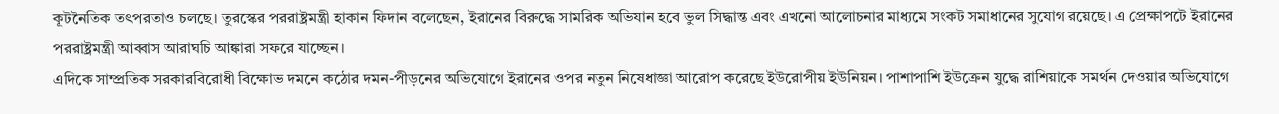কূটনৈতিক তৎপরতাও চলছে। তুরস্কের পররাষ্ট্রমন্ত্রী হাকান ফিদান বলেছেন, ইরানের বিরুদ্ধে সামরিক অভিযান হবে ভুল সিদ্ধান্ত এবং এখনো আলোচনার মাধ্যমে সংকট সমাধানের সুযোগ রয়েছে। এ প্রেক্ষাপটে ইরানের পররাষ্ট্রমন্ত্রী আব্বাস আরাঘচি আঙ্কারা সফরে যাচ্ছেন।
এদিকে সাম্প্রতিক সরকারবিরোধী বিক্ষোভ দমনে কঠোর দমন-পীড়নের অভিযোগে ইরানের ওপর নতুন নিষেধাজ্ঞা আরোপ করেছে ইউরোপীয় ইউনিয়ন। পাশাপাশি ইউক্রেন যুদ্ধে রাশিয়াকে সমর্থন দেওয়ার অভিযোগে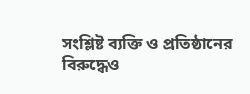সংশ্লিষ্ট ব্যক্তি ও প্রতিষ্ঠানের বিরুদ্ধেও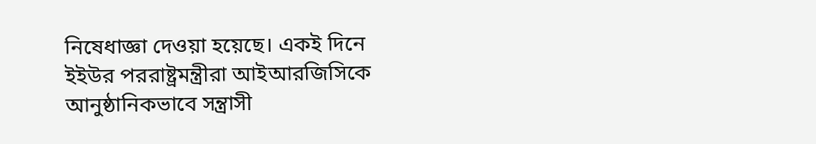নিষেধাজ্ঞা দেওয়া হয়েছে। একই দিনে ইইউর পররাষ্ট্রমন্ত্রীরা আইআরজিসিকে আনুষ্ঠানিকভাবে সন্ত্রাসী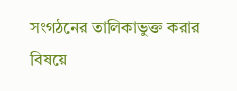সংগঠনের তালিকাভুক্ত করার বিষয়ে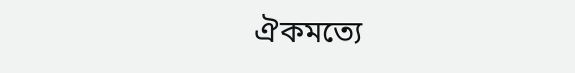ঐকমত্যে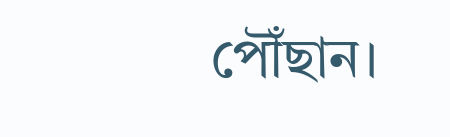পৌঁছান।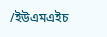/ইউএমএইচ